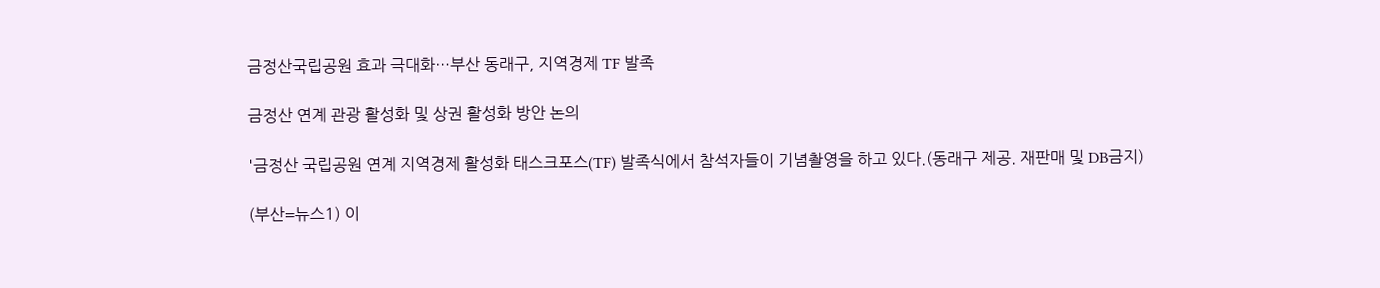금정산국립공원 효과 극대화…부산 동래구, 지역경제 TF 발족

금정산 연계 관광 활성화 및 상권 활성화 방안 논의

'금정산 국립공원 연계 지역경제 활성화 태스크포스(TF) 발족식에서 참석자들이 기념촬영을 하고 있다.(동래구 제공. 재판매 및 DB금지)

(부산=뉴스1) 이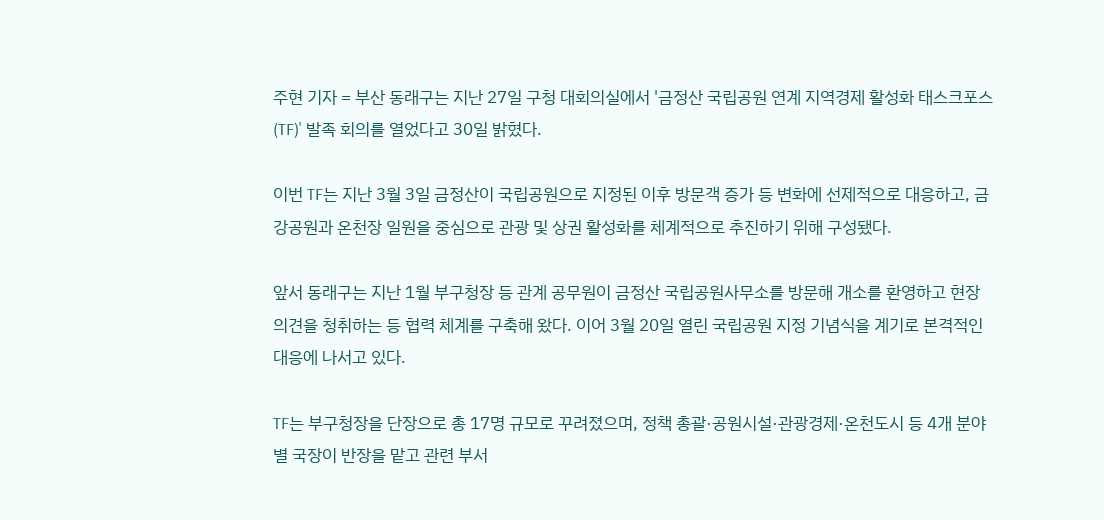주현 기자 = 부산 동래구는 지난 27일 구청 대회의실에서 '금정산 국립공원 연계 지역경제 활성화 태스크포스(TF)' 발족 회의를 열었다고 30일 밝혔다.

이번 TF는 지난 3월 3일 금정산이 국립공원으로 지정된 이후 방문객 증가 등 변화에 선제적으로 대응하고, 금강공원과 온천장 일원을 중심으로 관광 및 상권 활성화를 체계적으로 추진하기 위해 구성됐다.

앞서 동래구는 지난 1월 부구청장 등 관계 공무원이 금정산 국립공원사무소를 방문해 개소를 환영하고 현장 의견을 청취하는 등 협력 체계를 구축해 왔다. 이어 3월 20일 열린 국립공원 지정 기념식을 계기로 본격적인 대응에 나서고 있다.

TF는 부구청장을 단장으로 총 17명 규모로 꾸려졌으며, 정책 총괄·공원시설·관광경제·온천도시 등 4개 분야별 국장이 반장을 맡고 관련 부서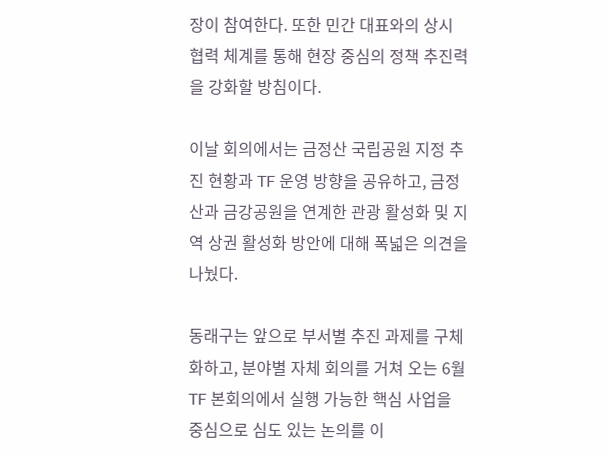장이 참여한다. 또한 민간 대표와의 상시 협력 체계를 통해 현장 중심의 정책 추진력을 강화할 방침이다.

이날 회의에서는 금정산 국립공원 지정 추진 현황과 TF 운영 방향을 공유하고, 금정산과 금강공원을 연계한 관광 활성화 및 지역 상권 활성화 방안에 대해 폭넓은 의견을 나눴다.

동래구는 앞으로 부서별 추진 과제를 구체화하고, 분야별 자체 회의를 거쳐 오는 6월 TF 본회의에서 실행 가능한 핵심 사업을 중심으로 심도 있는 논의를 이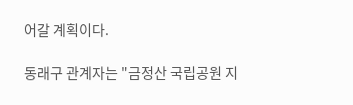어갈 계획이다.

동래구 관계자는 "금정산 국립공원 지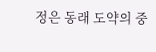정은 동래 도약의 중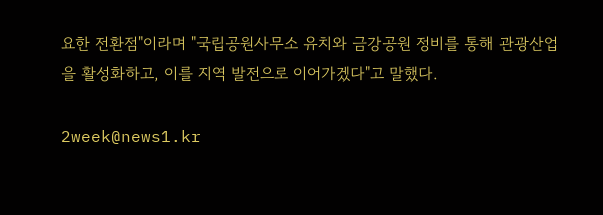요한 전환점"이라며 "국립공원사무소 유치와 금강공원 정비를 통해 관광산업을 활성화하고, 이를 지역 발전으로 이어가겠다"고 말했다.

2week@news1.kr